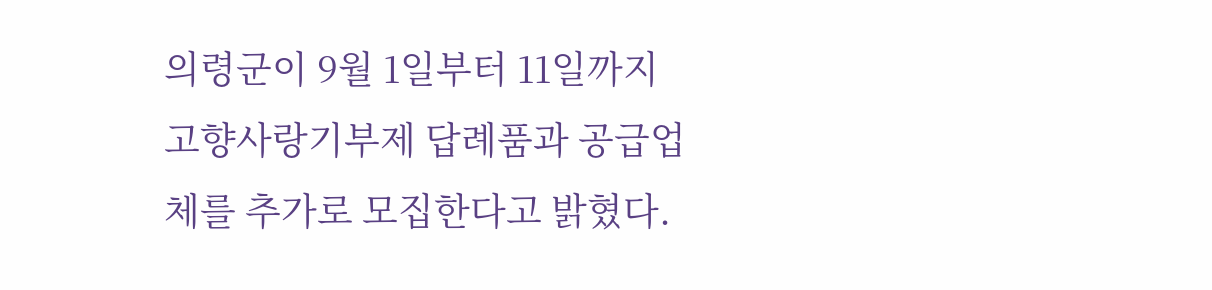의령군이 9월 1일부터 11일까지 고향사랑기부제 답례품과 공급업체를 추가로 모집한다고 밝혔다.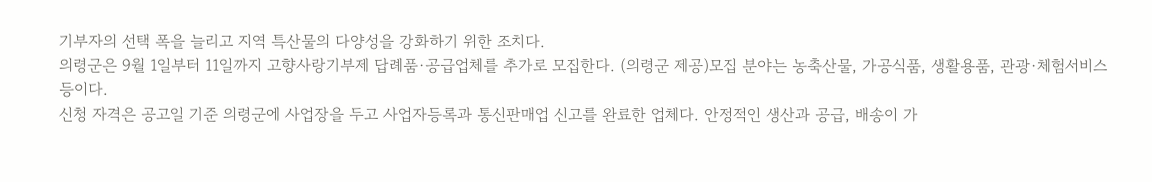기부자의 선택 폭을 늘리고 지역 특산물의 다양성을 강화하기 위한 조치다.
의령군은 9월 1일부터 11일까지 고향사랑기부제 답례품·공급업체를 추가로 모집한다. (의령군 제공)모집 분야는 농축산물, 가공식품, 생활용품, 관광·체험서비스 등이다.
신청 자격은 공고일 기준 의령군에 사업장을 두고 사업자등록과 통신판매업 신고를 완료한 업체다. 안정적인 생산과 공급, 배송이 가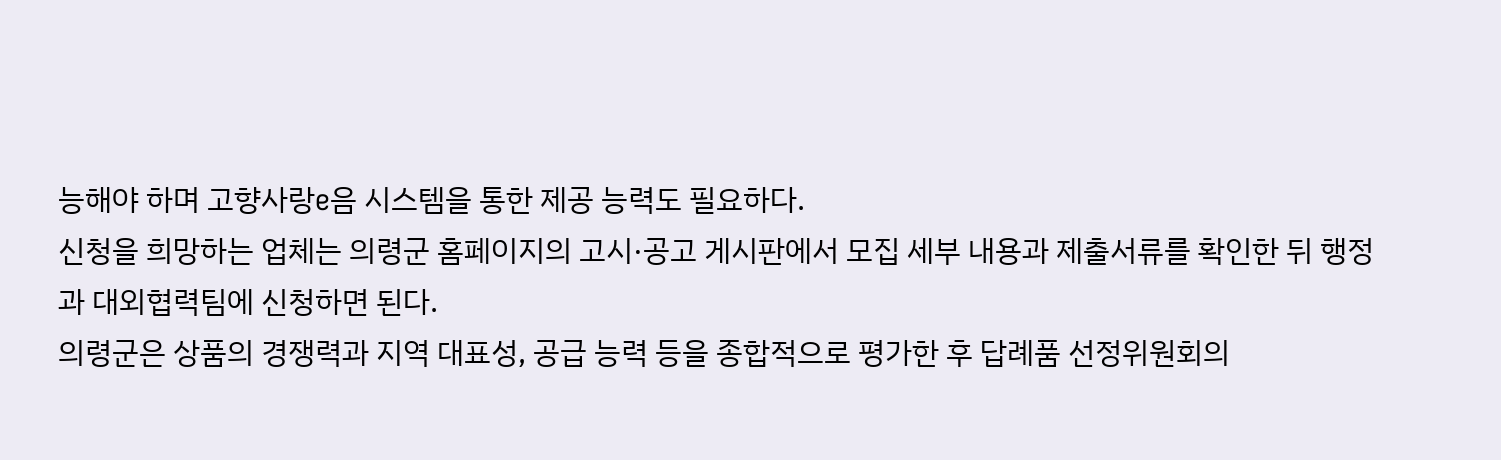능해야 하며 고향사랑e음 시스템을 통한 제공 능력도 필요하다.
신청을 희망하는 업체는 의령군 홈페이지의 고시·공고 게시판에서 모집 세부 내용과 제출서류를 확인한 뒤 행정과 대외협력팀에 신청하면 된다.
의령군은 상품의 경쟁력과 지역 대표성, 공급 능력 등을 종합적으로 평가한 후 답례품 선정위원회의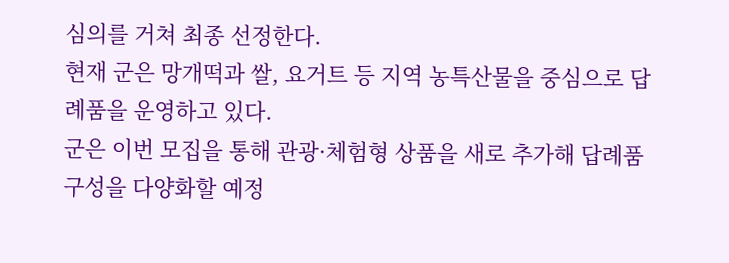심의를 거쳐 최종 선정한다.
현재 군은 망개떡과 쌀, 요거트 등 지역 농특산물을 중심으로 답례품을 운영하고 있다.
군은 이번 모집을 통해 관광·체험형 상품을 새로 추가해 답례품 구성을 다양화할 예정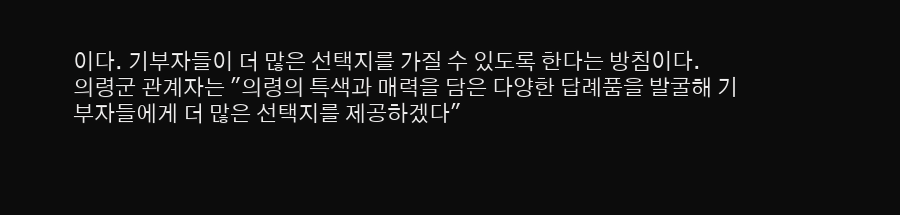이다. 기부자들이 더 많은 선택지를 가질 수 있도록 한다는 방침이다.
의령군 관계자는 "의령의 특색과 매력을 담은 다양한 답례품을 발굴해 기부자들에게 더 많은 선택지를 제공하겠다"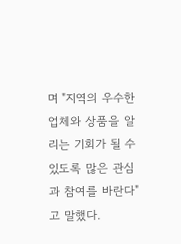며 "지역의 우수한 업체와 상품을 알리는 기회가 될 수 있도록 많은 관심과 참여를 바란다"고 말했다.